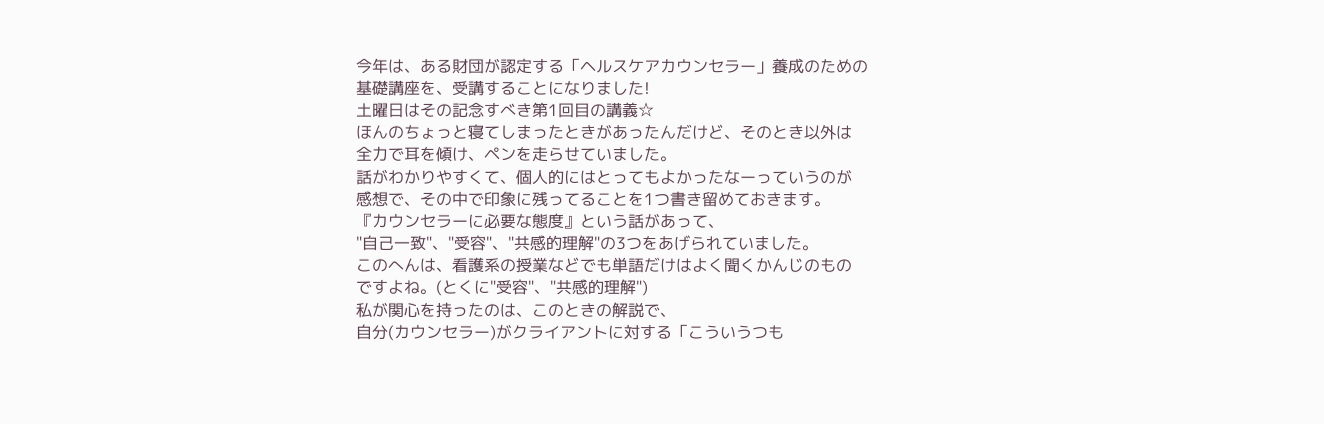今年は、ある財団が認定する「ヘルスケアカウンセラー」養成のための
基礎講座を、受講することになりました!
土曜日はその記念すべき第1回目の講義☆
ほんのちょっと寝てしまったときがあったんだけど、そのとき以外は
全力で耳を傾け、ペンを走らせていました。
話がわかりやすくて、個人的にはとってもよかったなーっていうのが
感想で、その中で印象に残ってることを1つ書き留めておきます。
『カウンセラーに必要な態度』という話があって、
"自己一致"、"受容"、"共感的理解"の3つをあげられていました。
このへんは、看護系の授業などでも単語だけはよく聞くかんじのもの
ですよね。(とくに"受容"、"共感的理解")
私が関心を持ったのは、このときの解説で、
自分(カウンセラー)がクライアントに対する「こういうつも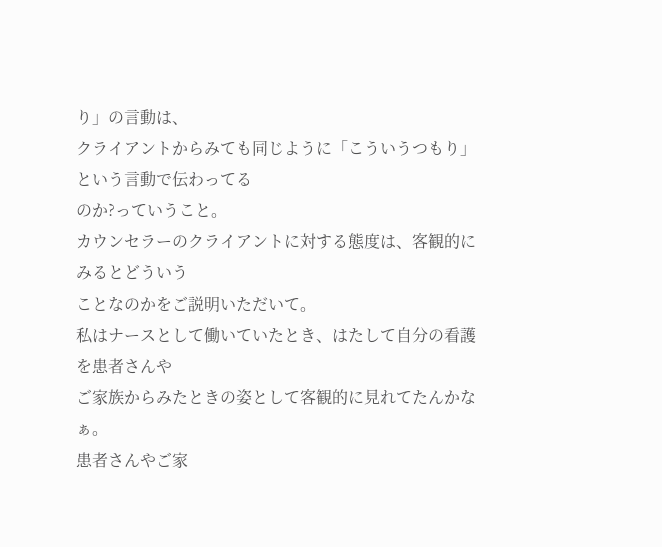り」の言動は、
クライアントからみても同じように「こういうつもり」という言動で伝わってる
のか?っていうこと。
カウンセラーのクライアントに対する態度は、客観的にみるとどういう
ことなのかをご説明いただいて。
私はナースとして働いていたとき、はたして自分の看護を患者さんや
ご家族からみたときの姿として客観的に見れてたんかなぁ。
患者さんやご家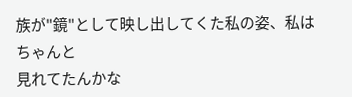族が"鏡"として映し出してくた私の姿、私はちゃんと
見れてたんかな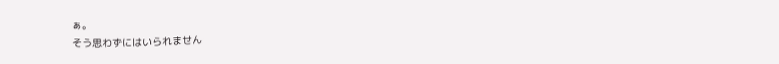ぁ。
そう思わずにはいられません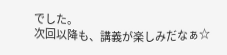でした。
次回以降も、講義が楽しみだなぁ☆